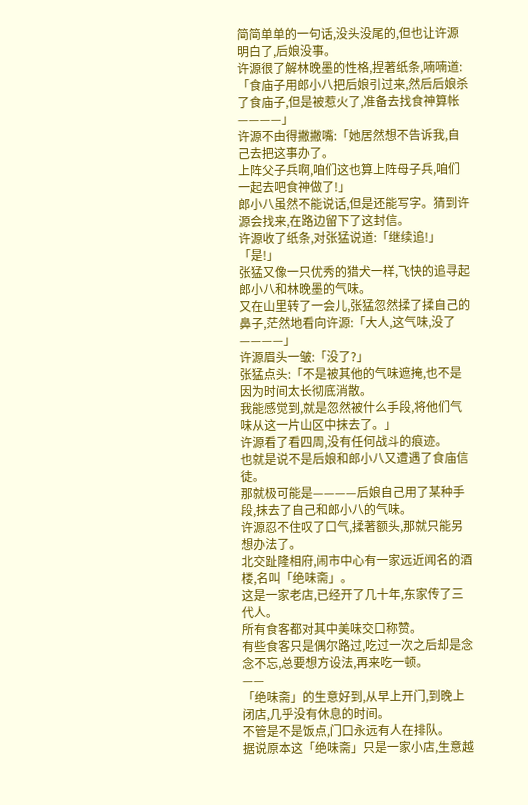简简单单的一句话,没头没尾的,但也让许源明白了,后娘没事。
许源很了解林晚墨的性格,捏著纸条,喃喃道:「食庙子用郎小八把后娘引过来,然后后娘杀了食庙子,但是被惹火了,准备去找食神算帐————」
许源不由得撇撇嘴:「她居然想不告诉我,自己去把这事办了。
上阵父子兵啊,咱们这也算上阵母子兵,咱们一起去吧食神做了!」
郎小八虽然不能说话,但是还能写字。猜到许源会找来,在路边留下了这封信。
许源收了纸条,对张猛说道:「继续追!」
「是!」
张猛又像一只优秀的猎犬一样,飞快的追寻起郎小八和林晚墨的气味。
又在山里转了一会儿,张猛忽然揉了揉自己的鼻子,茫然地看向许源:「大人,这气味,没了————」
许源眉头一皱:「没了?」
张猛点头:「不是被其他的气味遮掩,也不是因为时间太长彻底消散。
我能感觉到,就是忽然被什么手段,将他们气味从这一片山区中抹去了。」
许源看了看四周,没有任何战斗的痕迹。
也就是说不是后娘和郎小八又遭遇了食庙信徒。
那就极可能是————后娘自己用了某种手段,抹去了自己和郎小八的气味。
许源忍不住叹了口气,揉著额头,那就只能另想办法了。
北交趾隆相府,闹市中心有一家远近闻名的酒楼,名叫「绝味斋」。
这是一家老店,已经开了几十年,东家传了三代人。
所有食客都对其中美味交口称赞。
有些食客只是偶尔路过,吃过一次之后却是念念不忘,总要想方设法,再来吃一顿。
——
「绝味斋」的生意好到,从早上开门,到晚上闭店,几乎没有休息的时间。
不管是不是饭点,门口永远有人在排队。
据说原本这「绝味斋」只是一家小店,生意越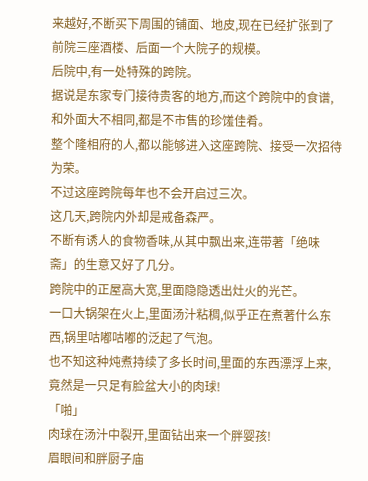来越好,不断买下周围的铺面、地皮,现在已经扩张到了前院三座酒楼、后面一个大院子的规模。
后院中,有一处特殊的跨院。
据说是东家专门接待贵客的地方,而这个跨院中的食谱,和外面大不相同,都是不市售的珍馐佳肴。
整个隆相府的人,都以能够进入这座跨院、接受一次招待为荣。
不过这座跨院每年也不会开启过三次。
这几天,跨院内外却是戒备森严。
不断有诱人的食物香味,从其中飘出来,连带著「绝味斋」的生意又好了几分。
跨院中的正屋高大宽,里面隐隐透出灶火的光芒。
一口大锅架在火上,里面汤汁粘稠,似乎正在煮著什么东西,锅里咕嘟咕嘟的泛起了气泡。
也不知这种炖煮持续了多长时间,里面的东西漂浮上来,竟然是一只足有脸盆大小的肉球!
「啪」
肉球在汤汁中裂开,里面钻出来一个胖婴孩!
眉眼间和胖厨子庙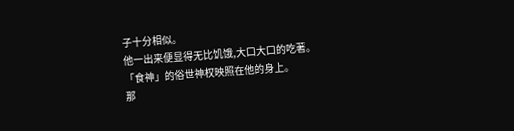子十分相似。
他一出来便显得无比饥饿,大口大口的吃著。
「食神」的俗世神权映照在他的身上。
那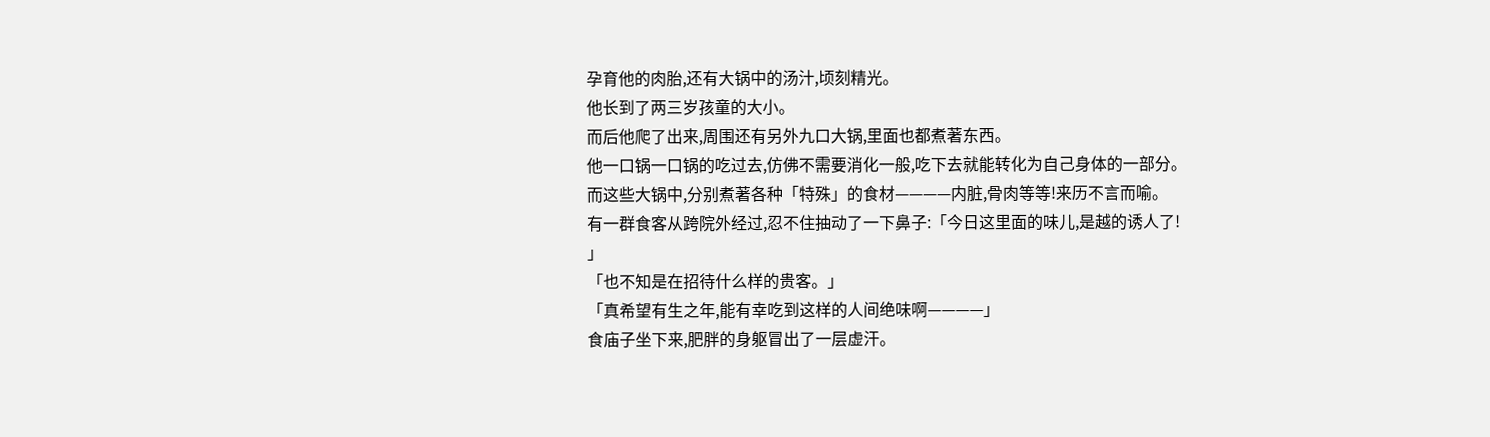孕育他的肉胎,还有大锅中的汤汁,顷刻精光。
他长到了两三岁孩童的大小。
而后他爬了出来,周围还有另外九口大锅,里面也都煮著东西。
他一口锅一口锅的吃过去,仿佛不需要消化一般,吃下去就能转化为自己身体的一部分。
而这些大锅中,分别煮著各种「特殊」的食材————内脏,骨肉等等!来历不言而喻。
有一群食客从跨院外经过,忍不住抽动了一下鼻子:「今日这里面的味儿,是越的诱人了!
」
「也不知是在招待什么样的贵客。」
「真希望有生之年,能有幸吃到这样的人间绝味啊————」
食庙子坐下来,肥胖的身躯冒出了一层虚汗。